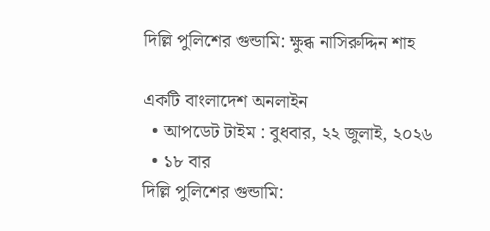দিল্লি পুলিশের গুন্ডামি: ক্ষুব্ধ নাসিরুদ্দিন শাহ

একটি বাংলাদেশ অনলাইন
  • আপডেট টাইম : বুধবার, ২২ জুলাই, ২০২৬
  • ১৮ বার
দিল্লি পুলিশের গুন্ডামি: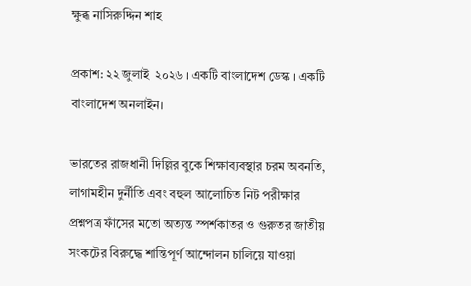ক্ষুব্ধ নাসিরুদ্দিন শাহ

প্রকাশ: ২২ জুলাই  ২০২৬ । একটি বাংলাদেশ ডেস্ক । একটি বাংলাদেশ অনলাইন।

ভারতের রাজধানী দিল্লির বুকে শিক্ষাব্যবস্থার চরম অবনতি, লাগামহীন দুর্নীতি এবং বহুল আলোচিত নিট পরীক্ষার প্রশ্নপত্র ফাঁসের মতো অত্যন্ত স্পর্শকাতর ও গুরুতর জাতীয় সংকটের বিরুদ্ধে শান্তিপূর্ণ আন্দোলন চালিয়ে যাওয়া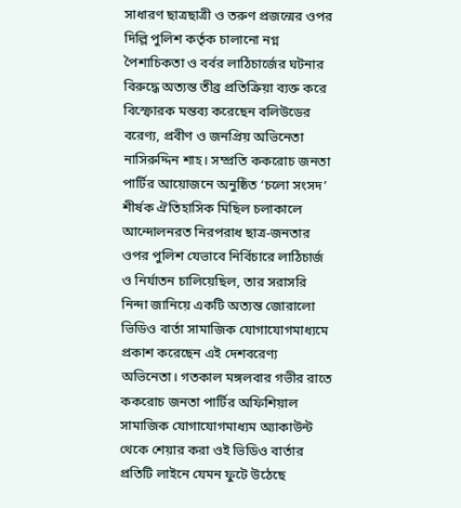সাধারণ ছাত্রছাত্রী ও তরুণ প্রজন্মের ওপর দিল্লি পুলিশ কর্তৃক চালানো নগ্ন পৈশাচিকতা ও বর্বর লাঠিচার্জের ঘটনার বিরুদ্ধে অত্যন্ত তীব্র প্রতিক্রিয়া ব্যক্ত করে বিস্ফোরক মন্তব্য করেছেন বলিউডের বরেণ্য, প্রবীণ ও জনপ্রিয় অভিনেতা নাসিরুদ্দিন শাহ। সম্প্রতি ককরোচ জনতা পার্টির আয়োজনে অনুষ্ঠিত ‘চলো সংসদ’ শীর্ষক ঐতিহাসিক মিছিল চলাকালে আন্দোলনরত নিরপরাধ ছাত্র-জনতার ওপর পুলিশ যেভাবে নির্বিচারে লাঠিচার্জ ও নির্যাতন চালিয়েছিল, তার সরাসরি নিন্দা জানিয়ে একটি অত্যন্ত জোরালো ভিডিও বার্তা সামাজিক যোগাযোগমাধ্যমে প্রকাশ করেছেন এই দেশবরেণ্য অভিনেতা। গতকাল মঙ্গলবার গভীর রাতে ককরোচ জনতা পার্টির অফিশিয়াল সামাজিক যোগাযোগমাধ্যম অ্যাকাউন্ট থেকে শেয়ার করা ওই ভিডিও বার্তার প্রতিটি লাইনে যেমন ফুটে উঠেছে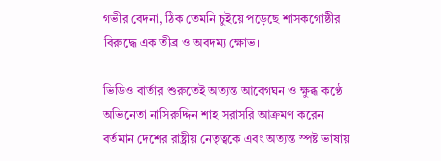গভীর বেদনা, ঠিক তেমনি চুইয়ে পড়েছে শাসকগোষ্ঠীর বিরুদ্ধে এক তীব্র ও অবদম্য ক্ষোভ।

ভিডিও বার্তার শুরুতেই অত্যন্ত আবেগঘন ও ক্ষুব্ধ কণ্ঠে অভিনেতা নাসিরুদ্দিন শাহ সরাসরি আক্রমণ করেন বর্তমান দেশের রাষ্ট্রীয় নেতৃত্বকে এবং অত্যন্ত স্পষ্ট ভাষায়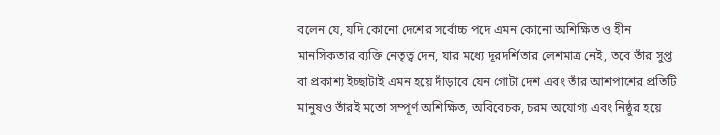বলেন যে, যদি কোনো দেশের সর্বোচ্চ পদে এমন কোনো অশিক্ষিত ও হীন মানসিকতার ব্যক্তি নেতৃত্ব দেন, যার মধ্যে দূরদর্শিতার লেশমাত্র নেই, তবে তাঁর সুপ্ত বা প্রকাশ্য ইচ্ছাটাই এমন হয়ে দাঁড়াবে যেন গোটা দেশ এবং তাঁর আশপাশের প্রতিটি মানুষও তাঁরই মতো সম্পূর্ণ অশিক্ষিত, অবিবেচক, চরম অযোগ্য এবং নিষ্ঠুর হয়ে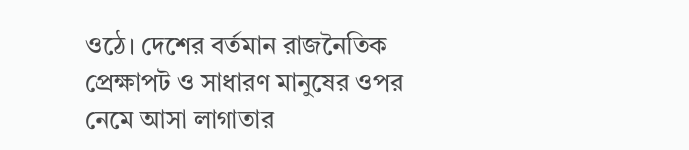ওঠে। দেশের বর্তমান রাজনৈতিক প্রেক্ষাপট ও সাধারণ মানুষের ওপর নেমে আসা লাগাতার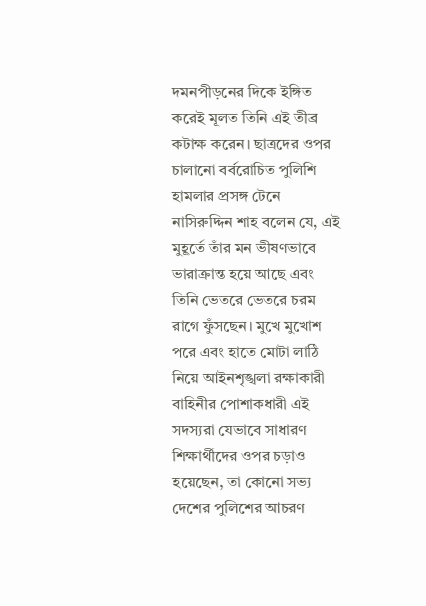দমনপীড়নের দিকে ইঙ্গিত করেই মূলত তিনি এই তীব্র কটাক্ষ করেন। ছাত্রদের ওপর চালানো বর্বরোচিত পুলিশি হামলার প্রসঙ্গ টেনে নাসিরুদ্দিন শাহ বলেন যে, এই মুহূর্তে তাঁর মন ভীষণভাবে ভারাক্রান্ত হয়ে আছে এবং তিনি ভেতরে ভেতরে চরম রাগে ফুঁসছেন। মুখে মুখোশ পরে এবং হাতে মোটা লাঠি নিয়ে আইনশৃঙ্খলা রক্ষাকারী বাহিনীর পোশাকধারী এই সদস্যরা যেভাবে সাধারণ শিক্ষার্থীদের ওপর চড়াও হয়েছেন, তা কোনো সভ্য দেশের পুলিশের আচরণ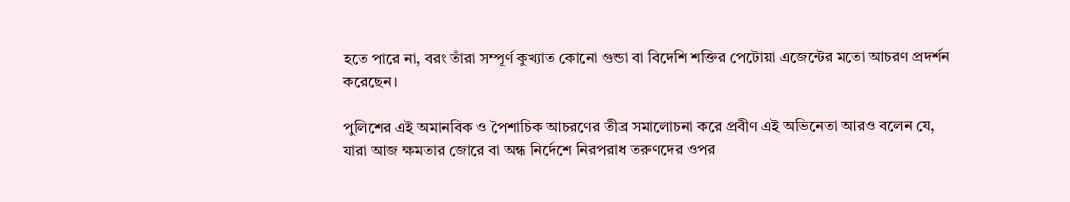হতে পারে না, বরং তাঁরা সম্পূর্ণ কুখ্যাত কোনো গুন্ডা বা বিদেশি শক্তির পেটোয়া এজেন্টের মতো আচরণ প্রদর্শন করেছেন।

পুলিশের এই অমানবিক ও পৈশাচিক আচরণের তীব্র সমালোচনা করে প্রবীণ এই অভিনেতা আরও বলেন যে, যারা আজ ক্ষমতার জোরে বা অন্ধ নির্দেশে নিরপরাধ তরুণদের ওপর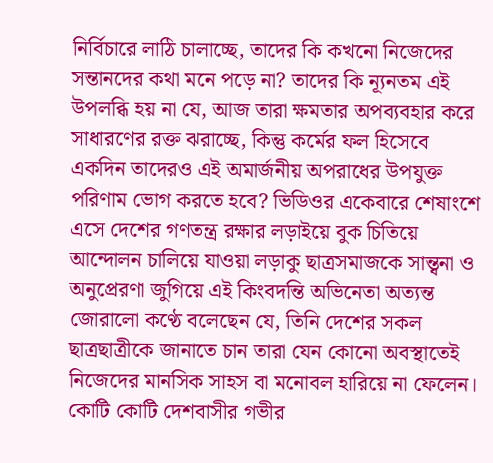নির্বিচারে লাঠি চালাচ্ছে, তাদের কি কখনো নিজেদের সন্তানদের কথা মনে পড়ে না? তাদের কি ন্যূনতম এই উপলব্ধি হয় না যে, আজ তারা ক্ষমতার অপব্যবহার করে সাধারণের রক্ত ঝরাচ্ছে, কিন্তু কর্মের ফল হিসেবে একদিন তাদেরও এই অমার্জনীয় অপরাধের উপযুক্ত পরিণাম ভোগ করতে হবে? ভিডিওর একেবারে শেষাংশে এসে দেশের গণতন্ত্র রক্ষার লড়াইয়ে বুক চিতিয়ে আন্দোলন চালিয়ে যাওয়া লড়াকু ছাত্রসমাজকে সান্ত্বনা ও অনুপ্রেরণা জুগিয়ে এই কিংবদন্তি অভিনেতা অত্যন্ত জোরালো কণ্ঠে বলেছেন যে, তিনি দেশের সকল ছাত্রছাত্রীকে জানাতে চান তারা যেন কোনো অবস্থাতেই নিজেদের মানসিক সাহস বা মনোবল হারিয়ে না ফেলেন। কোটি কোটি দেশবাসীর গভীর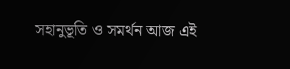সহানুভূতি ও সমর্থন আজ এই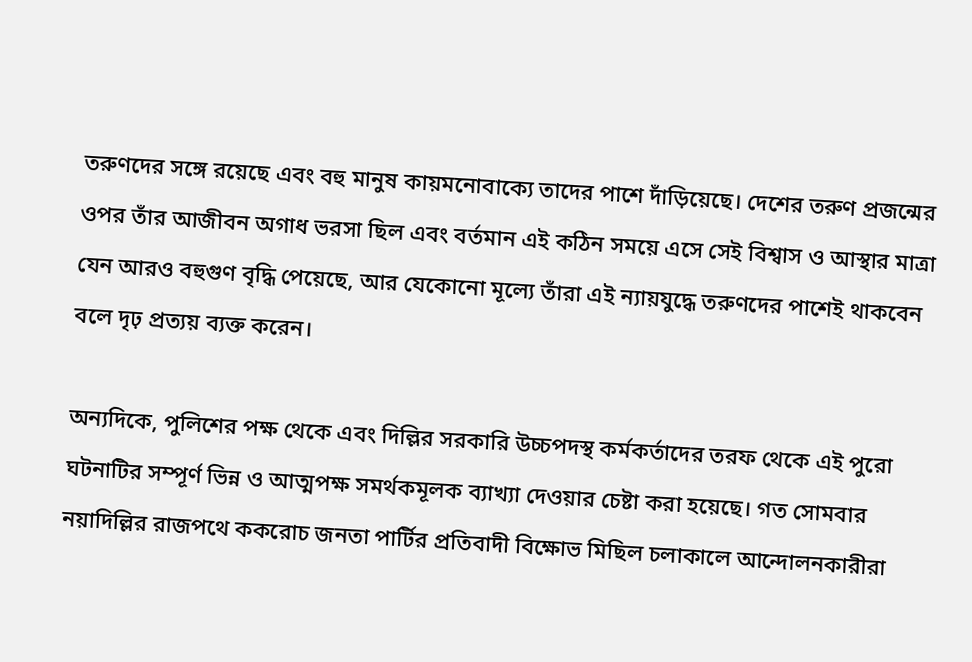তরুণদের সঙ্গে রয়েছে এবং বহু মানুষ কায়মনোবাক্যে তাদের পাশে দাঁড়িয়েছে। দেশের তরুণ প্রজন্মের ওপর তাঁর আজীবন অগাধ ভরসা ছিল এবং বর্তমান এই কঠিন সময়ে এসে সেই বিশ্বাস ও আস্থার মাত্রা যেন আরও বহুগুণ বৃদ্ধি পেয়েছে, আর যেকোনো মূল্যে তাঁরা এই ন্যায়যুদ্ধে তরুণদের পাশেই থাকবেন বলে দৃঢ় প্রত্যয় ব্যক্ত করেন।

অন্যদিকে, পুলিশের পক্ষ থেকে এবং দিল্লির সরকারি উচ্চপদস্থ কর্মকর্তাদের তরফ থেকে এই পুরো ঘটনাটির সম্পূর্ণ ভিন্ন ও আত্মপক্ষ সমর্থকমূলক ব্যাখ্যা দেওয়ার চেষ্টা করা হয়েছে। গত সোমবার নয়াদিল্লির রাজপথে ককরোচ জনতা পার্টির প্রতিবাদী বিক্ষোভ মিছিল চলাকালে আন্দোলনকারীরা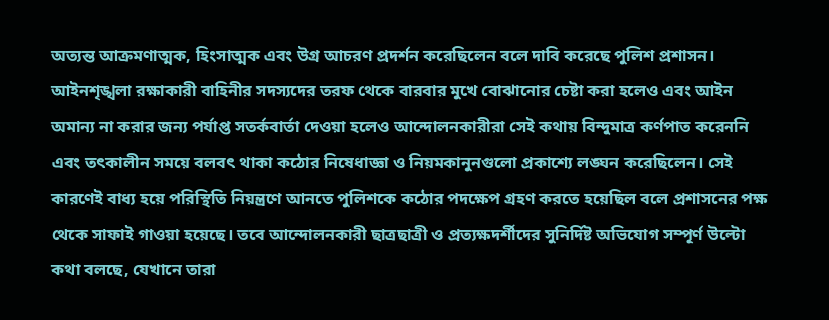অত্যন্ত আক্রমণাত্মক, হিংসাত্মক এবং উগ্র আচরণ প্রদর্শন করেছিলেন বলে দাবি করেছে পুলিশ প্রশাসন। আইনশৃঙ্খলা রক্ষাকারী বাহিনীর সদস্যদের তরফ থেকে বারবার মুখে বোঝানোর চেষ্টা করা হলেও এবং আইন অমান্য না করার জন্য পর্যাপ্ত সতর্কবার্তা দেওয়া হলেও আন্দোলনকারীরা সেই কথায় বিন্দুমাত্র কর্ণপাত করেননি এবং তৎকালীন সময়ে বলবৎ থাকা কঠোর নিষেধাজ্ঞা ও নিয়মকানুনগুলো প্রকাশ্যে লঙ্ঘন করেছিলেন। সেই কারণেই বাধ্য হয়ে পরিস্থিতি নিয়ন্ত্রণে আনতে পুলিশকে কঠোর পদক্ষেপ গ্রহণ করতে হয়েছিল বলে প্রশাসনের পক্ষ থেকে সাফাই গাওয়া হয়েছে। তবে আন্দোলনকারী ছাত্রছাত্রী ও প্রত্যক্ষদর্শীদের সুনির্দিষ্ট অভিযোগ সম্পূর্ণ উল্টো কথা বলছে, যেখানে তারা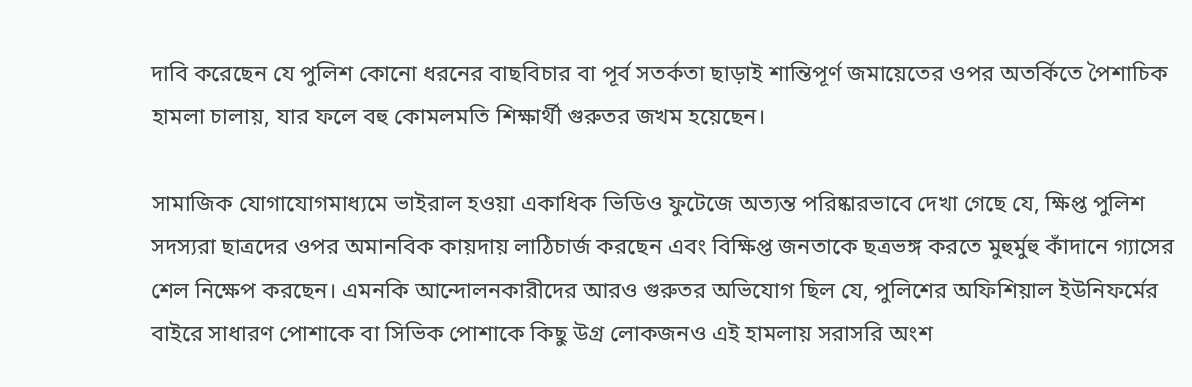দাবি করেছেন যে পুলিশ কোনো ধরনের বাছবিচার বা পূর্ব সতর্কতা ছাড়াই শান্তিপূর্ণ জমায়েতের ওপর অতর্কিতে পৈশাচিক হামলা চালায়, যার ফলে বহু কোমলমতি শিক্ষার্থী গুরুতর জখম হয়েছেন।

সামাজিক যোগাযোগমাধ্যমে ভাইরাল হওয়া একাধিক ভিডিও ফুটেজে অত্যন্ত পরিষ্কারভাবে দেখা গেছে যে, ক্ষিপ্ত পুলিশ সদস্যরা ছাত্রদের ওপর অমানবিক কায়দায় লাঠিচার্জ করছেন এবং বিক্ষিপ্ত জনতাকে ছত্রভঙ্গ করতে মুহুর্মুহু কাঁদানে গ্যাসের শেল নিক্ষেপ করছেন। এমনকি আন্দোলনকারীদের আরও গুরুতর অভিযোগ ছিল যে, পুলিশের অফিশিয়াল ইউনিফর্মের বাইরে সাধারণ পোশাকে বা সিভিক পোশাকে কিছু উগ্র লোকজনও এই হামলায় সরাসরি অংশ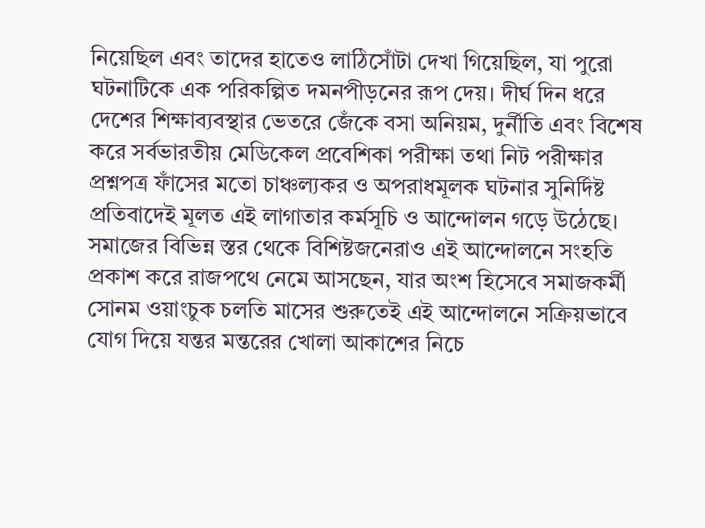নিয়েছিল এবং তাদের হাতেও লাঠিসোঁটা দেখা গিয়েছিল, যা পুরো ঘটনাটিকে এক পরিকল্পিত দমনপীড়নের রূপ দেয়। দীর্ঘ দিন ধরে দেশের শিক্ষাব্যবস্থার ভেতরে জেঁকে বসা অনিয়ম, দুর্নীতি এবং বিশেষ করে সর্বভারতীয় মেডিকেল প্রবেশিকা পরীক্ষা তথা নিট পরীক্ষার প্রশ্নপত্র ফাঁসের মতো চাঞ্চল্যকর ও অপরাধমূলক ঘটনার সুনির্দিষ্ট প্রতিবাদেই মূলত এই লাগাতার কর্মসূচি ও আন্দোলন গড়ে উঠেছে। সমাজের বিভিন্ন স্তর থেকে বিশিষ্টজনেরাও এই আন্দোলনে সংহতি প্রকাশ করে রাজপথে নেমে আসছেন, যার অংশ হিসেবে সমাজকর্মী সোনম ওয়াংচুক চলতি মাসের শুরুতেই এই আন্দোলনে সক্রিয়ভাবে যোগ দিয়ে যন্তর মন্তরের খোলা আকাশের নিচে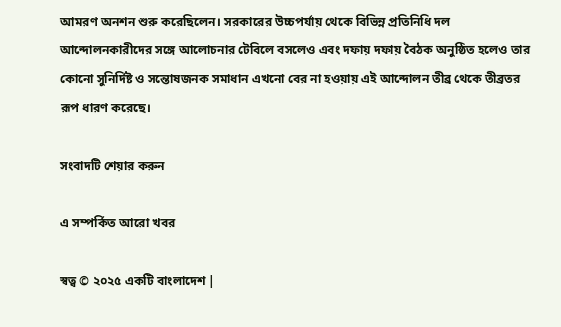আমরণ অনশন শুরু করেছিলেন। সরকারের উচ্চপর্যায় থেকে বিভিন্ন প্রতিনিধি দল আন্দোলনকারীদের সঙ্গে আলোচনার টেবিলে বসলেও এবং দফায় দফায় বৈঠক অনুষ্ঠিত হলেও তার কোনো সুনির্দিষ্ট ও সন্তোষজনক সমাধান এখনো বের না হওয়ায় এই আন্দোলন তীব্র থেকে তীব্রতর রূপ ধারণ করেছে।

সংবাদটি শেয়ার করুন

এ সম্পর্কিত আরো খবর

স্বত্ব © ২০২৫ একটি বাংলাদেশ |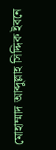মোহাম্মাদ আব্দুল্লাহ সিদ্দিক ইবনে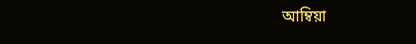আম্বিয়া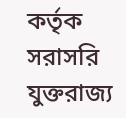কর্তৃক সরাসরি যুক্তরাজ্য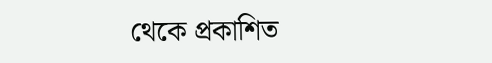থেকে প্রকাশিত